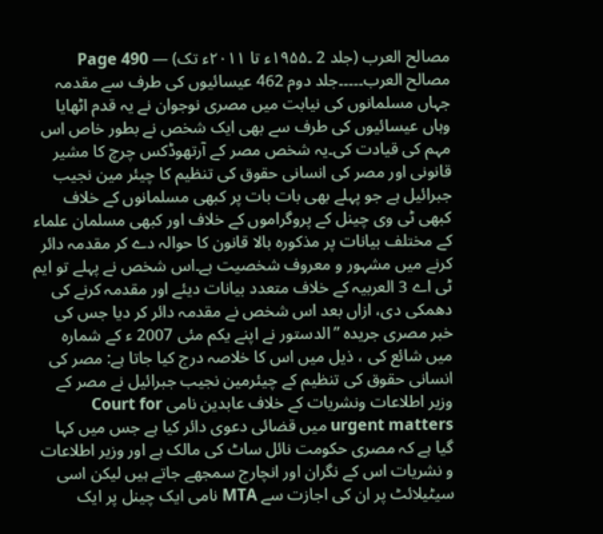مصالح العرب (جلد 2 ۔۱۹۵۵ء تا ۲۰۱۱ء تک) — Page 490
مصالح العرب۔۔۔۔۔جلد دوم 462 عیسائیوں کی طرف سے مقدمہ جہاں مسلمانوں کی نیابت میں مصری نوجوان نے یہ قدم اٹھایا وہاں عیسائیوں کی طرف سے بھی ایک شخص نے بطور خاص اس مہم کی قیادت کی۔یہ شخص مصر کے آرتھوڈکس چرچ کا مشیر قانونی اور مصر کی انسانی حقوق کی تنظیم کا چیئر مین نجیب جبرائیل ہے جو پہلے بھی بات بات پر کبھی مسلمانوں کے خلاف کبھی ٹی وی چینل کے پروگراموں کے خلاف اور کبھی مسلمان علماء کے مختلف بیانات پر مذکورہ بالا قانون کا حوالہ دے کر مقدمہ دائر کرنے میں مشہور و معروف شخصیت ہے۔اس شخص نے پہلے تو ایم ٹی اے 3 العربیہ کے خلاف متعدد بیانات دیئے اور مقدمہ کرنے کی دھمکی دی، ازاں بعد اس شخص نے مقدمہ دائر کر دیا جس کی خبر مصری جریدہ ”الدستور نے اپنے یکم مئی 2007 ء کے شمارہ میں شائع کی ، ذیل میں اس کا خلاصہ درج کیا جاتا ہے: مصر کی انسانی حقوق کی تنظیم کے چیئرمین نجیب جبرائیل نے مصر کے وزیر اطلاعات ونشریات کے خلاف عابدین نامی Court for urgent matters میں قضائی دعوی دائر کیا ہے جس میں کہا گیا ہے کہ مصری حکومت نائل ساٹ کی مالک ہے اور وزیر اطلاعات و نشریات اس کے نگران اور انچارج سمجھے جاتے ہیں لیکن اسی سیٹیلائٹ پر ان کی اجازت سے MTA نامی ایک چینل پر ایک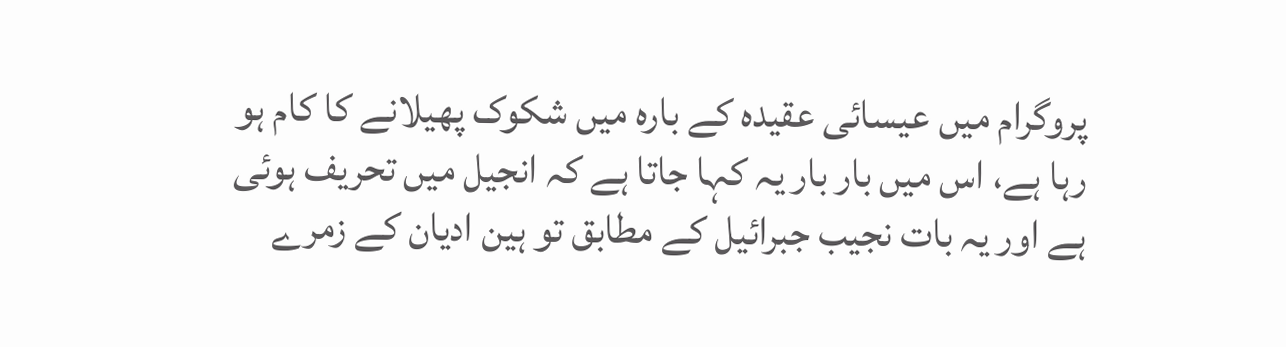پروگرام میں عیسائی عقیدہ کے بارہ میں شکوک پھیلانے کا کام ہو رہا ہے، اس میں بار بار یہ کہا جاتا ہے کہ انجیل میں تحریف ہوئی ہے اور یہ بات نجیب جبرائیل کے مطابق تو ہین ادیان کے زمرے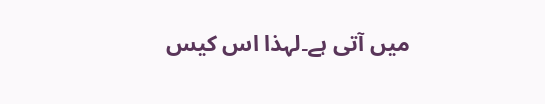میں آتی ہے۔لہذا اس کیس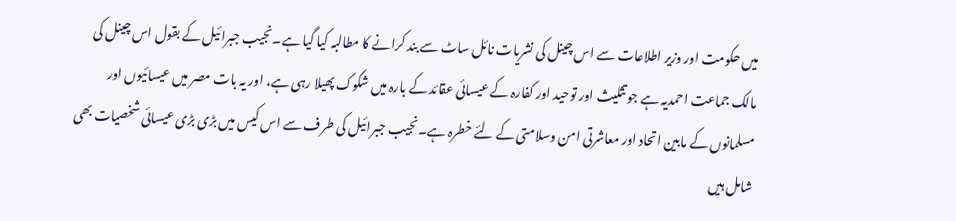میں حکومت اور وزیر اطلاعات سے اس چینل کی نشریات نائل ساٹ سے بند کرانے کا مطالبہ کیا گیا ہے۔نجیب جبرائیل کے بقول اس چینل کی مالک جماعت احمدیہ ہے جو تثلیث اور توحید اور کفارہ کے عیسائی عقائد کے بارہ میں شکوک پھیلا رہی ہے، اور یہ بات مصر میں عیسائیوں اور مسلمانوں کے مابین اتحاد اور معاشرتی امن وسلامتی کے لئے خطرہ ہے۔نجیب جبرائیل کی طرف سے اس کیس میں بڑی بڑی عیسائی شخصیات بھی شامل ہیں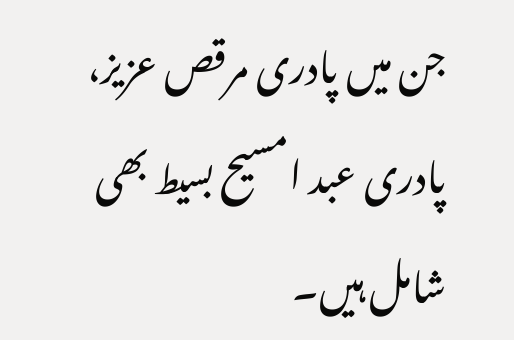جن میں پادری مرقص عزیز، پادری عبد امسیح بسیط بھی شامل ہیں۔